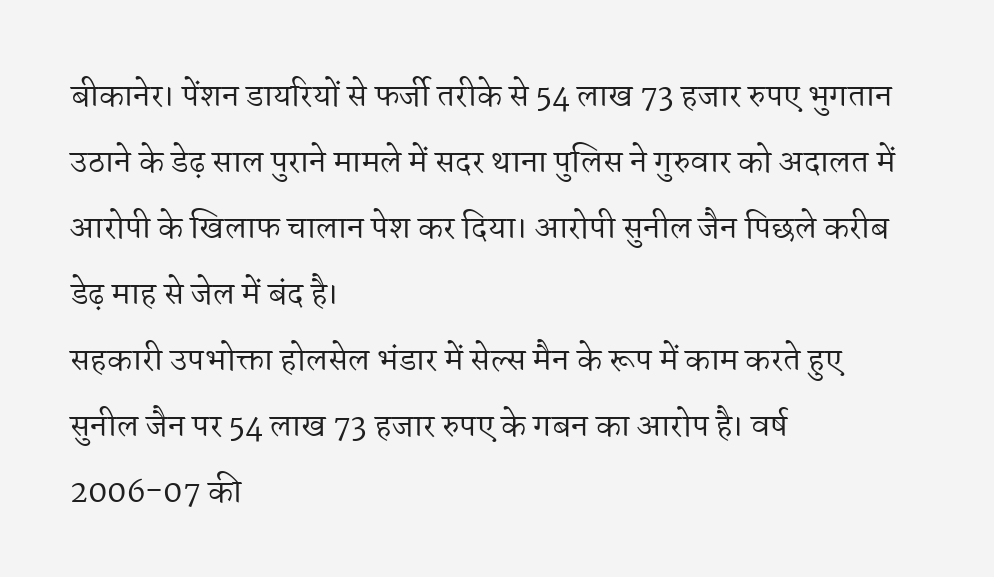बीकानेर। पेंशन डायरियों से फर्जी तरीके से 54 लाख 73 हजार रुपए भुगतान उठाने के डेढ़ साल पुराने मामले में सदर थाना पुलिस ने गुरुवार को अदालत में आरोपी के खिलाफ चालान पेश कर दिया। आरोपी सुनील जैन पिछले करीब डेढ़ माह से जेल में बंद है।
सहकारी उपभोक्ता होलसेल भंडार में सेल्स मैन के रूप में काम करते हुए सुनील जैन पर 54 लाख 73 हजार रुपए के गबन का आरोप है। वर्ष 2006-07 की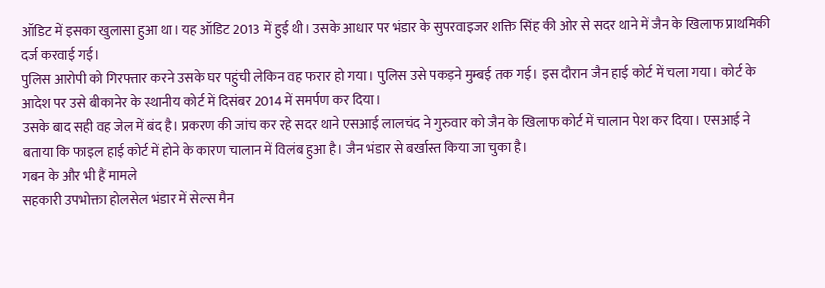ऑडिट में इसका खुलासा हुआ था। यह ऑडिट 2013 में हुई थी। उसके आधार पर भंडार के सुपरवाइजर शक्ति सिंह की ओर से सदर थाने में जैन के खिलाफ प्राथमिकी दर्ज करवाई गई।
पुलिस आरोपी को गिरफ्तार करने उसके घर पहुंची लेकिन वह फरार हो गया। पुलिस उसे पकड़ने मुम्बई तक गई। इस दौरान जैन हाई कोर्ट में चला गया। कोर्ट के आदेश पर उसे बीकानेर के स्थानीय कोर्ट में दिसंबर 2014 में समर्पण कर दिया।
उसके बाद सही वह जेल में बंद है। प्रकरण की जांच कर रहे सदर थाने एसआई लालचंद ने गुरुवार को जैन के खिलाफ कोर्ट में चालान पेश कर दिया। एसआई ने बताया कि फाइल हाई कोर्ट में होने के कारण चालान में विलंब हुआ है। जैन भंडार से बर्खास्त किया जा चुका है।
गबन के और भी हैं मामले
सहकारी उपभोक्ता होलसेल भंडार में सेल्स मैन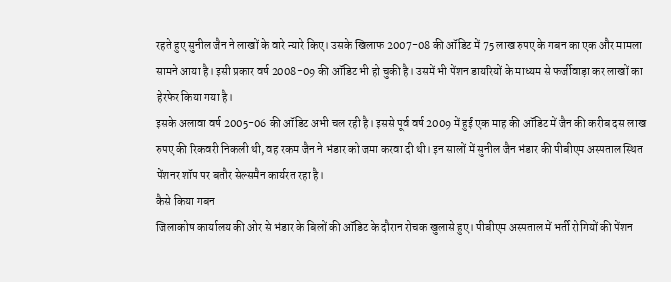रहते हुए सुनील जैन ने लाखों के वारे न्यारे किए। उसके खिलाफ 2007-08 की ऑडिट में 75 लाख रुपए के गबन का एक और मामला सामने आया है। इसी प्रकार वर्ष 2008-09 की ऑडिट भी हो चुकी है। उसमें भी पेंशन डायरियों के माध्यम से फर्जीवाड़ा कर लाखों का हेरफेर किया गया है।
इसके अलावा वर्ष 2005-06 की ऑडिट अभी चल रही है। इससे पूर्व वर्ष 2009 में हुई एक माह की ऑडिट में जैन की करीब दस लाख रुपए की रिकवरी निकली थी, वह रकम जैन ने भंडार को जमा करवा दी थी। इन सालों में सुनील जैन भंडार की पीबीएम अस्पताल स्थित पेंशनर शॉप पर बतौर सेल्समैन कार्यरत रहा है।
कैसे किया गबन
जिलाकोष कार्यालय की ओर से भंडार के बिलों की ऑडिट के दौरान रोचक खुलासे हुए। पीबीएम अस्पताल में भर्ती रोगियों की पेंशन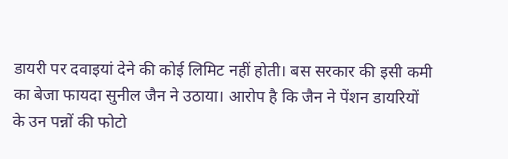डायरी पर दवाइयां देने की कोई लिमिट नहीं होती। बस सरकार की इसी कमी का बेजा फायदा सुनील जैन ने उठाया। आरोप है कि जैन ने पेंशन डायरियों के उन पन्नों की फोटो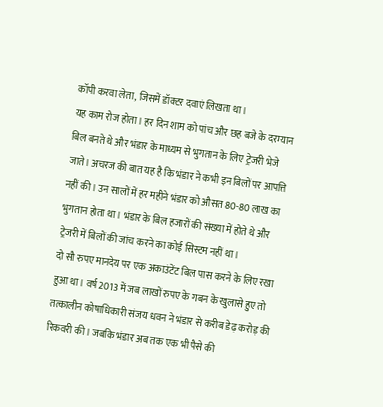कॉपी करवा लेता, जिसमें डॉक्टर दवाएं लिखता था।
यह काम रोज होता। हर दिन शाम को पांच और छह बजे के दरम्यान बिल बनते थे और भंडार के माध्यम से भुगतान के लिए ट्रेजरी भेजे जाते। अचरज की बात यह है कि भंडार ने कभी इन बिलों पर आपत्ति नहीं की। उन सालों में हर महीने भंडार को औसत 80-80 लाख का भुगतान होता था। भंडार के बिल हजारों की संख्या में होते थे और ट्रेजरी में बिलों की जांच करने का कोई सिस्टम नहीं था।
दो सौ रुपए मानदेय पर एक अकाउंटेंट बिल पास करने के लिए रखा हुआ था। वर्ष 2013 में जब लाखों रुपए के गबन के खुलासे हुए तो तत्कालीन कोषाधिकारी संजय धवन ने भंडार से करीब डेढ़ करोड़ की रिकवरी की। जबकि भंडार अब तक एक भी पैसे की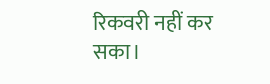रिकवरी नहीं कर सका।